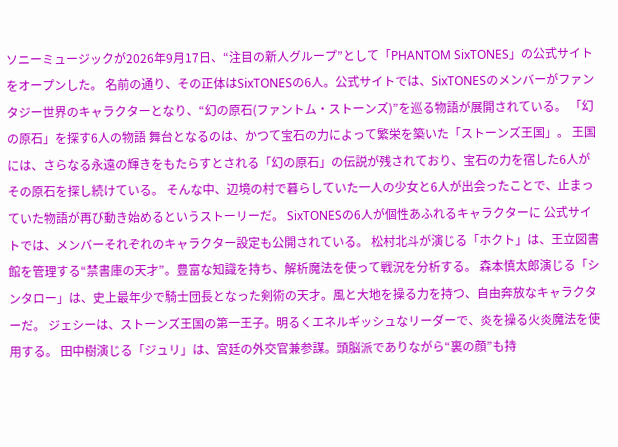ソニーミュージックが2026年9月17日、“注目の新人グループ”として「PHANTOM SixTONES」の公式サイトをオープンした。 名前の通り、その正体はSixTONESの6人。公式サイトでは、SixTONESのメンバーがファンタジー世界のキャラクターとなり、“幻の原石(ファントム・ストーンズ)”を巡る物語が展開されている。 「幻の原石」を探す6人の物語 舞台となるのは、かつて宝石の力によって繁栄を築いた「ストーンズ王国」。 王国には、さらなる永遠の輝きをもたらすとされる「幻の原石」の伝説が残されており、宝石の力を宿した6人がその原石を探し続けている。 そんな中、辺境の村で暮らしていた一人の少女と6人が出会ったことで、止まっていた物語が再び動き始めるというストーリーだ。 SixTONESの6人が個性あふれるキャラクターに 公式サイトでは、メンバーそれぞれのキャラクター設定も公開されている。 松村北斗が演じる「ホクト」は、王立図書館を管理する“禁書庫の天才”。豊富な知識を持ち、解析魔法を使って戦況を分析する。 森本慎太郎演じる「シンタロー」は、史上最年少で騎士団長となった剣術の天才。風と大地を操る力を持つ、自由奔放なキャラクターだ。 ジェシーは、ストーンズ王国の第一王子。明るくエネルギッシュなリーダーで、炎を操る火炎魔法を使用する。 田中樹演じる「ジュリ」は、宮廷の外交官兼参謀。頭脳派でありながら“裏の顔”も持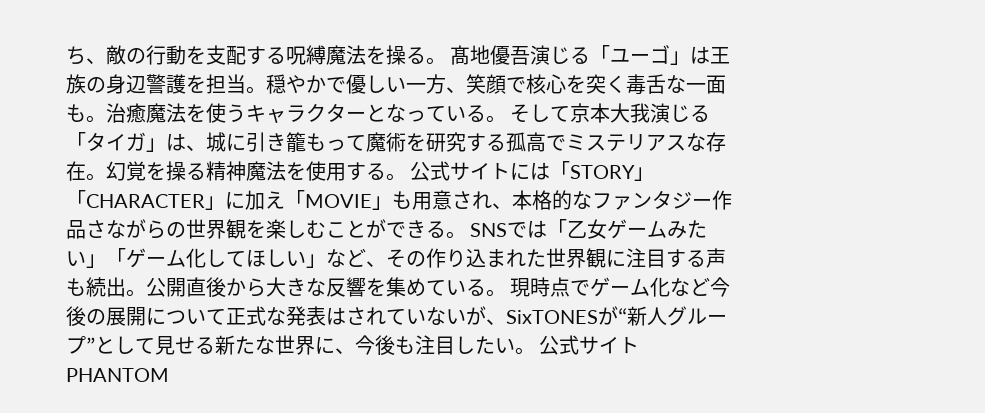ち、敵の行動を支配する呪縛魔法を操る。 髙地優吾演じる「ユーゴ」は王族の身辺警護を担当。穏やかで優しい一方、笑顔で核心を突く毒舌な一面も。治癒魔法を使うキャラクターとなっている。 そして京本大我演じる「タイガ」は、城に引き籠もって魔術を研究する孤高でミステリアスな存在。幻覚を操る精神魔法を使用する。 公式サイトには「STORY」「CHARACTER」に加え「MOVIE」も用意され、本格的なファンタジー作品さながらの世界観を楽しむことができる。 SNSでは「乙女ゲームみたい」「ゲーム化してほしい」など、その作り込まれた世界観に注目する声も続出。公開直後から大きな反響を集めている。 現時点でゲーム化など今後の展開について正式な発表はされていないが、SixTONESが“新人グループ”として見せる新たな世界に、今後も注目したい。 公式サイト PHANTOM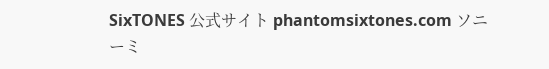SixTONES 公式サイト phantomsixtones.com ソニーミ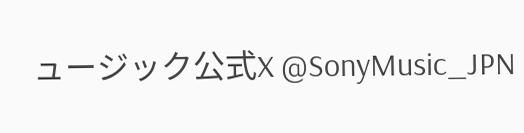ュージック公式X @SonyMusic_JPN